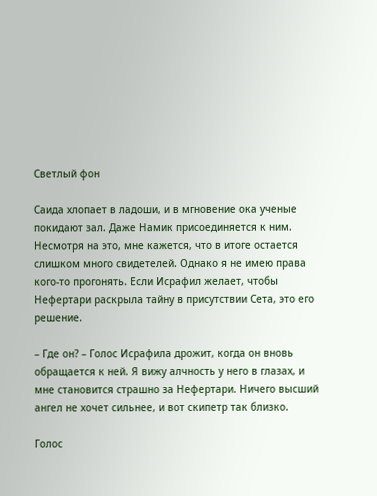Светлый фон

Саида хлопает в ладоши, и в мгновение ока ученые покидают зал. Даже Намик присоединяется к ним. Несмотря на это, мне кажется, что в итоге остается слишком много свидетелей. Однако я не имею права кого-то прогонять. Если Исрафил желает, чтобы Нефертари раскрыла тайну в присутствии Сета, это его решение.

– Где он? – Голос Исрафила дрожит, когда он вновь обращается к ней. Я вижу алчность у него в глазах, и мне становится страшно за Нефертари. Ничего высший ангел не хочет сильнее, и вот скипетр так близко.

Голос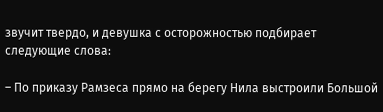звучит твердо, и девушка с осторожностью подбирает следующие слова:

– По приказу Рамзеса прямо на берегу Нила выстроили Большой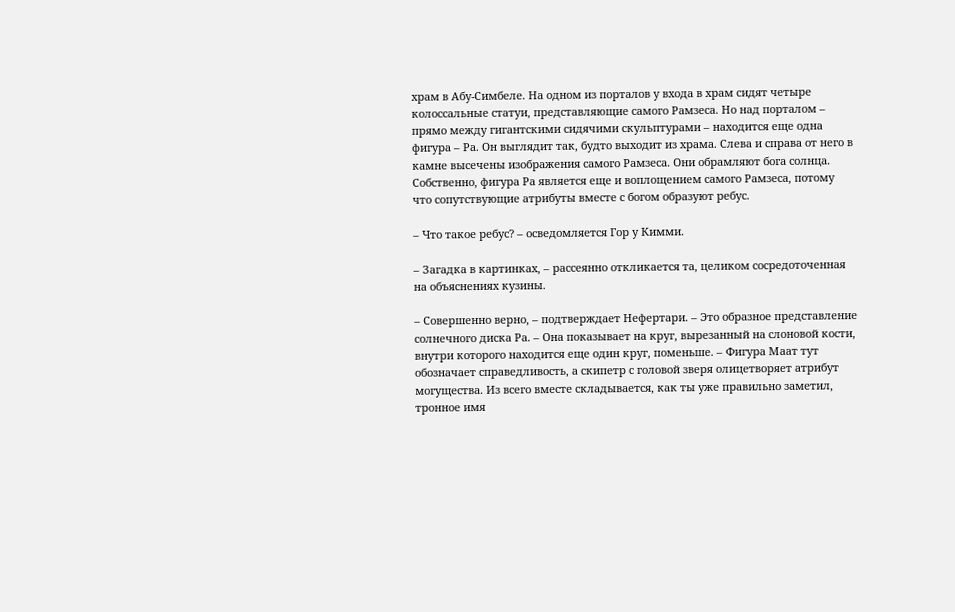храм в Абу-Симбеле. На одном из порталов у входа в храм сидят четыре колоссальные статуи, представляющие самого Рамзеса. Но над порталом – прямо между гигантскими сидячими скульптурами – находится еще одна фигура – Ра. Он выглядит так, будто выходит из храма. Слева и справа от него в камне высечены изображения самого Рамзеса. Они обрамляют бога солнца. Собственно, фигура Ра является еще и воплощением самого Рамзеса, потому что сопутствующие атрибуты вместе с богом образуют ребус.

– Что такое ребус? – осведомляется Гор у Кимми.

– Загадка в картинках, – рассеянно откликается та, целиком сосредоточенная на объяснениях кузины.

– Совершенно верно, – подтверждает Нефертари. – Это образное представление солнечного диска Ра. – Она показывает на круг, вырезанный на слоновой кости, внутри которого находится еще один круг, поменьше. – Фигура Маат тут обозначает справедливость, а скипетр с головой зверя олицетворяет атрибут могущества. Из всего вместе складывается, как ты уже правильно заметил, тронное имя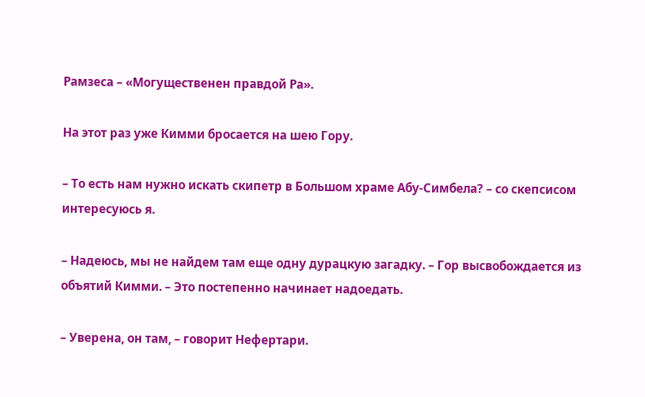Рамзеса – «Могущественен правдой Ра».

На этот раз уже Кимми бросается на шею Гору.

– То есть нам нужно искать скипетр в Большом храме Абу-Симбела? – со скепсисом интересуюсь я.

– Надеюсь, мы не найдем там еще одну дурацкую загадку. – Гор высвобождается из объятий Кимми. – Это постепенно начинает надоедать.

– Уверена, он там, – говорит Нефертари.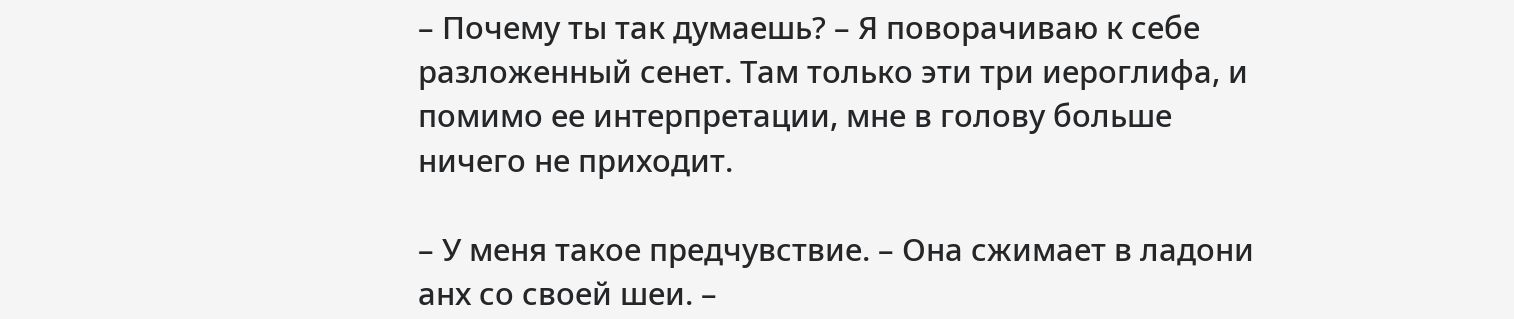– Почему ты так думаешь? – Я поворачиваю к себе разложенный сенет. Там только эти три иероглифа, и помимо ее интерпретации, мне в голову больше ничего не приходит.

– У меня такое предчувствие. – Она сжимает в ладони анх со своей шеи. –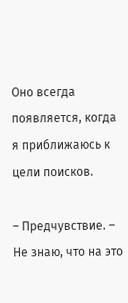Оно всегда появляется, когда я приближаюсь к цели поисков.

– Предчувствие. – Не знаю, что на это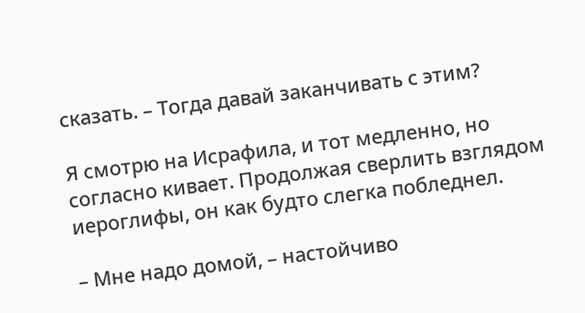сказать. – Тогда давай заканчивать с этим?

Я смотрю на Исрафила, и тот медленно, но согласно кивает. Продолжая сверлить взглядом иероглифы, он как будто слегка побледнел.

– Мне надо домой, – настойчиво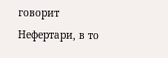говорит Нефертари, в то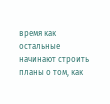время как остальные начинают строить планы о том, как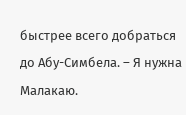быстрее всего добраться до Абу-Симбела. – Я нужна Малакаю.